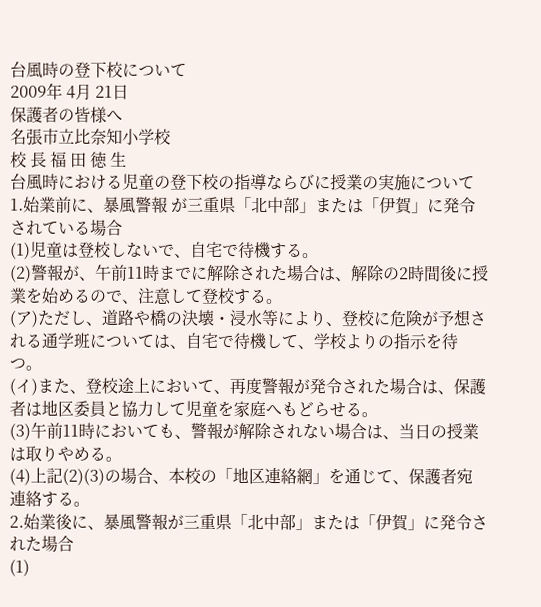台風時の登下校について
2009年 4月 21日
保護者の皆様へ
名張市立比奈知小学校
校 長 福 田 徳 生
台風時における児童の登下校の指導ならびに授業の実施について
1.始業前に、暴風警報 が三重県「北中部」または「伊賀」に発令されている場合
(1)児童は登校しないで、自宅で待機する。
(2)警報が、午前11時までに解除された場合は、解除の2時間後に授業を始めるので、注意して登校する。
(ア)ただし、道路や橋の決壊・浸水等により、登校に危険が予想される通学班については、自宅で待機して、学校よりの指示を待つ。
(イ)また、登校途上において、再度警報が発令された場合は、保護者は地区委員と協力して児童を家庭へもどらせる。
(3)午前11時においても、警報が解除されない場合は、当日の授業は取りやめる。
(4)上記(2)(3)の場合、本校の「地区連絡網」を通じて、保護者宛連絡する。
2.始業後に、暴風警報が三重県「北中部」または「伊賀」に発令された場合
(1)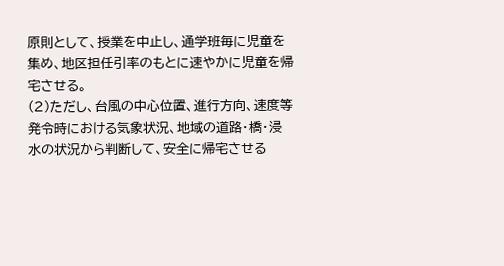原則として、授業を中止し、通学班毎に児童を集め、地区担任引率のもとに速やかに児童を帰宅させる。
(2)ただし、台風の中心位置、進行方向、速度等発令時における気象状況、地域の道路・橋・浸水の状況から判断して、安全に帰宅させる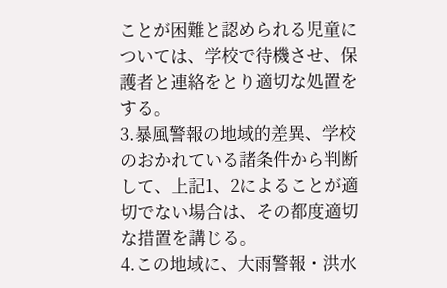ことが困難と認められる児童については、学校で待機させ、保護者と連絡をとり適切な処置をする。
3.暴風警報の地域的差異、学校のおかれている諸条件から判断して、上記1、2によることが適切でない場合は、その都度適切な措置を講じる。
4.この地域に、大雨警報・洪水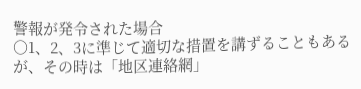警報が発令された場合
○1、2、3に準じて適切な措置を講ずることもあるが、その時は「地区連絡網」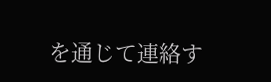を通じて連絡す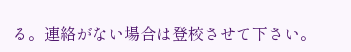る。連絡がない場合は登校させて下さい。